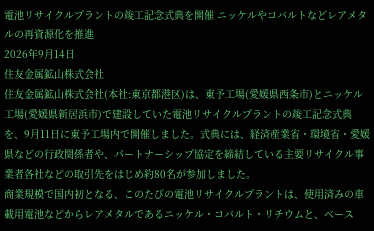電池リサイクルプラントの竣工記念式典を開催 ニッケルやコバルトなどレアメタルの再資源化を推進
2026年9月14日
住友金属鉱山株式会社
住友金属鉱山株式会社(本社:東京都港区)は、東予工場(愛媛県西条市)とニッケル工場(愛媛県新居浜市)で建設していた電池リサイクルプラントの竣工記念式典を、9月11日に東予工場内で開催しました。式典には、経済産業省・環境省・愛媛県などの行政関係者や、パートナーシップ協定を締結している主要リサイクル事業者各社などの取引先をはじめ約80名が参加しました。
商業規模で国内初となる、このたびの電池リサイクルプラントは、使用済みの車載用電池などからレアメタルであるニッケル・コバルト・リチウムと、ベース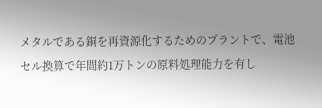メタルである銅を再資源化するためのプラントで、電池セル換算で年間約1万トンの原料処理能力を有し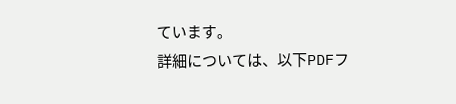ています。
詳細については、以下PDFフ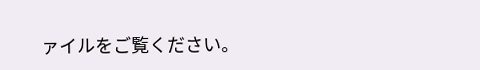ァイルをご覧ください。